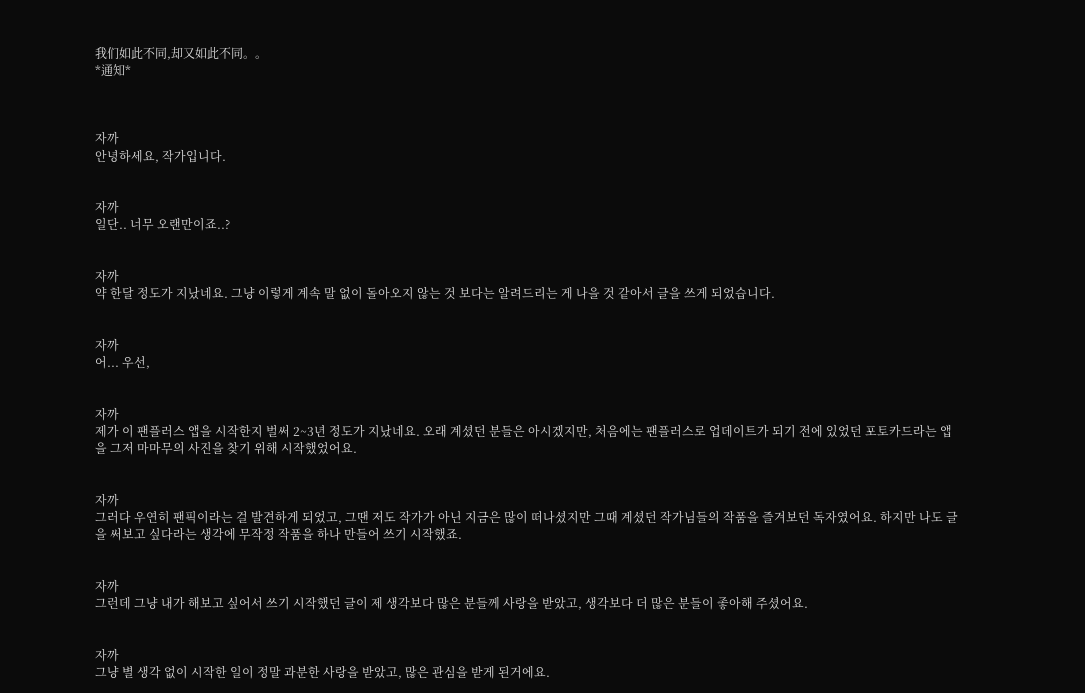我们如此不同,却又如此不同。。
*通知*



자까
안녕하세요, 작가입니다.


자까
일단.. 너무 오랜만이죠..?


자까
약 한달 정도가 지났네요. 그냥 이렇게 계속 말 없이 돌아오지 않는 것 보다는 알려드리는 게 나을 것 같아서 글을 쓰게 되었습니다.


자까
어... 우선,


자까
제가 이 팬플러스 앱을 시작한지 벌써 2~3년 정도가 지났네요. 오래 계셨던 분들은 아시겠지만, 처음에는 팬플러스로 업데이트가 되기 전에 있었던 포토카드라는 앱을 그저 마마무의 사진을 찾기 위해 시작했었어요.


자까
그러다 우연히 팬픽이라는 걸 발견하게 되었고, 그땐 저도 작가가 아닌 지금은 많이 떠나셨지만 그때 계셨던 작가님들의 작품을 즐겨보던 독자였어요. 하지만 나도 글을 써보고 싶다라는 생각에 무작정 작품을 하나 만들어 쓰기 시작했죠.


자까
그런데 그냥 내가 해보고 싶어서 쓰기 시작했던 글이 제 생각보다 많은 분들께 사랑을 받았고, 생각보다 더 많은 분들이 좋아해 주셨어요.


자까
그냥 별 생각 없이 시작한 일이 정말 과분한 사랑을 받았고, 많은 관심을 받게 된거에요.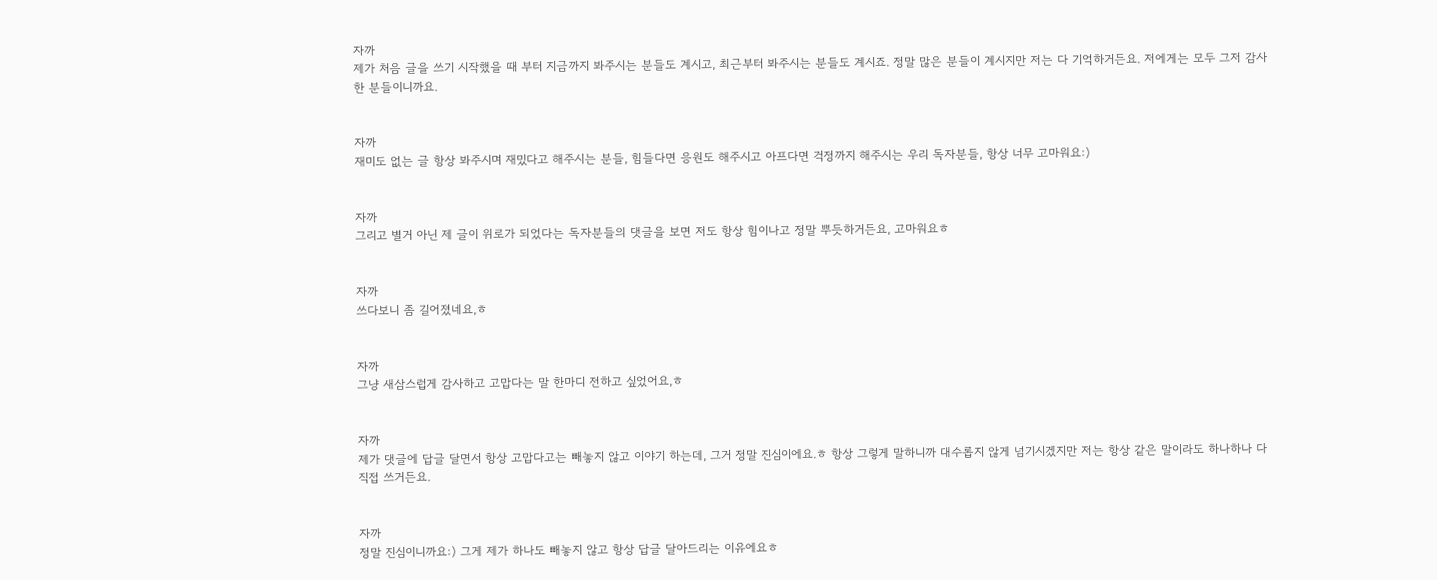자까
제가 처음 글을 쓰기 시작했을 때 부터 지금까지 봐주시는 분들도 계시고, 최근부터 봐주시는 분들도 계시죠. 정말 많은 분들이 계시지만 저는 다 기억하거든요. 저에게는 모두 그저 감사한 분들이니까요.


자까
재미도 없는 글 항상 봐주시며 재밌다고 해주시는 분들, 힘들다면 응원도 해주시고 아프다면 걱정까지 해주시는 우리 독자분들, 항상 너무 고마워요:)


자까
그리고 별거 아닌 제 글이 위로가 되었다는 독자분들의 댓글을 보면 저도 항상 힘이나고 정말 뿌듯하거든요, 고마워요ㅎ


자까
쓰다보니 좀 길어졌네요,ㅎ


자까
그냥 새삼스럽게 감사하고 고맙다는 말 한마디 전하고 싶었어요,ㅎ


자까
제가 댓글에 답글 달면서 항상 고맙다고는 빼놓지 않고 이야기 하는데, 그거 정말 진심이에요.ㅎ 항상 그렇게 말하니까 대수롭지 않게 넘기시겠지만 저는 항상 같은 말이라도 하나하나 다 직접 쓰거든요.


자까
정말 진심이니까요:) 그게 제가 하나도 빼놓지 않고 항상 답글 달아드리는 이유에요ㅎ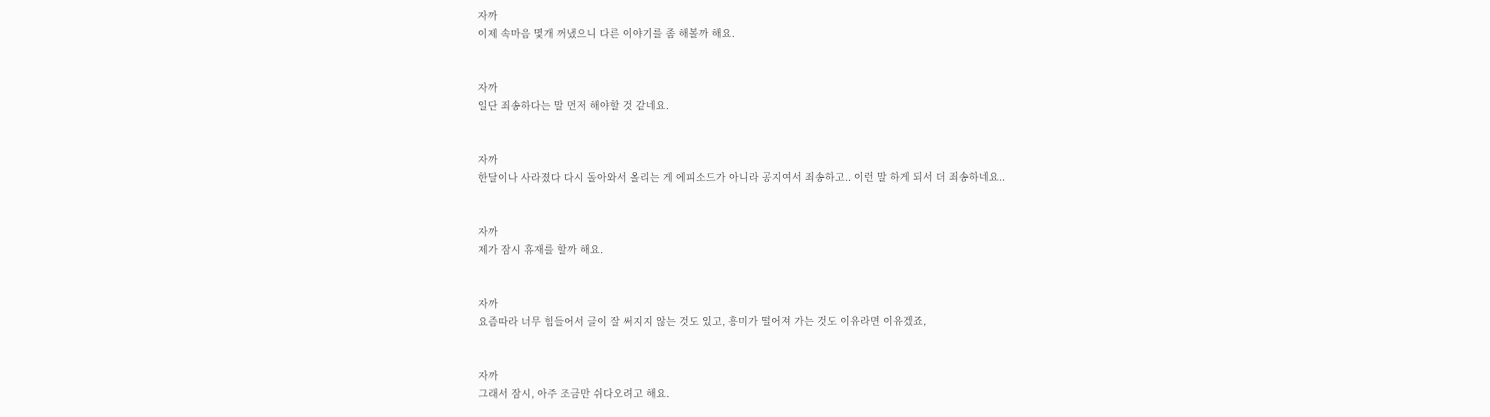자까
이제 속마음 몇개 꺼냈으니 다른 이야기를 좀 해볼까 해요.


자까
일단 죄송하다는 말 먼저 해야할 것 같네요.


자까
한달이나 사라졌다 다시 돌아와서 올리는 게 에피소드가 아니라 공지여서 죄송하고.. 이런 말 하게 되서 더 죄송하네요..


자까
제가 잠시 휴재를 할까 해요.


자까
요즘따라 너무 힘들어서 글이 잘 써지지 않는 것도 있고, 흥미가 떨어져 가는 것도 이유라면 이유겠죠,


자까
그래서 잠시, 아주 조금만 쉬다오려고 해요.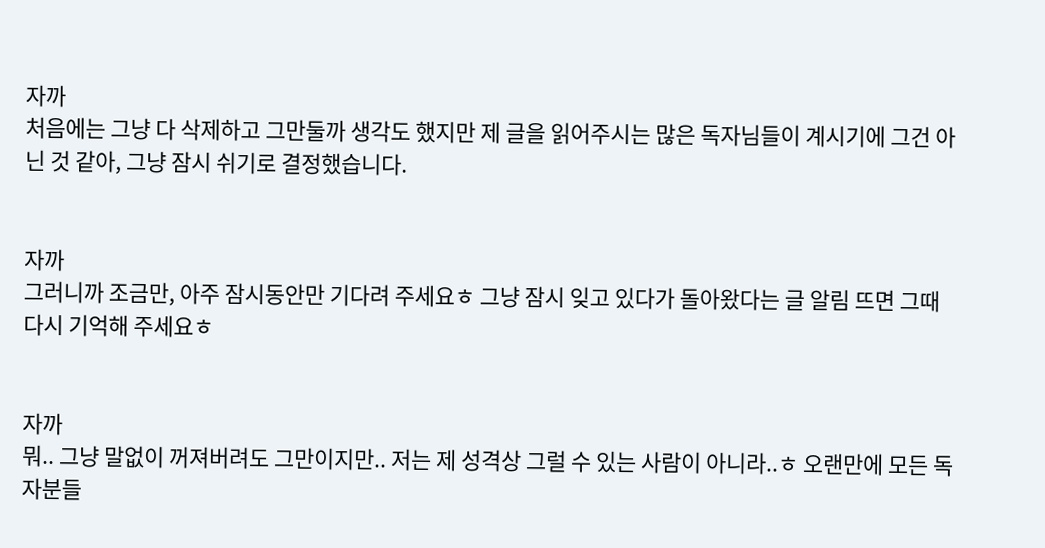자까
처음에는 그냥 다 삭제하고 그만둘까 생각도 했지만 제 글을 읽어주시는 많은 독자님들이 계시기에 그건 아닌 것 같아, 그냥 잠시 쉬기로 결정했습니다.


자까
그러니까 조금만, 아주 잠시동안만 기다려 주세요ㅎ 그냥 잠시 잊고 있다가 돌아왔다는 글 알림 뜨면 그때 다시 기억해 주세요ㅎ


자까
뭐.. 그냥 말없이 꺼져버려도 그만이지만.. 저는 제 성격상 그럴 수 있는 사람이 아니라..ㅎ 오랜만에 모든 독자분들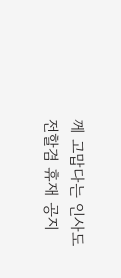께 고맙다는 인사도 전할겸 휴재 공지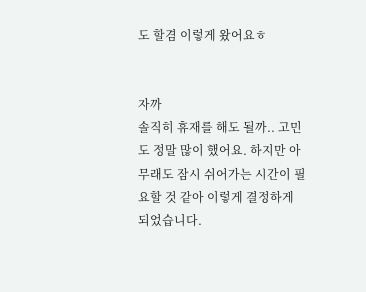도 할겸 이렇게 왔어요ㅎ


자까
솔직히 휴재를 해도 될까.. 고민도 정말 많이 했어요. 하지만 아무래도 잠시 쉬어가는 시간이 필요할 것 같아 이렇게 결정하게 되었습니다.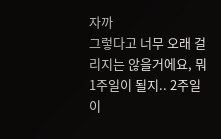자까
그렇다고 너무 오래 걸리지는 않을거에요, 뭐 1주일이 될지.. 2주일이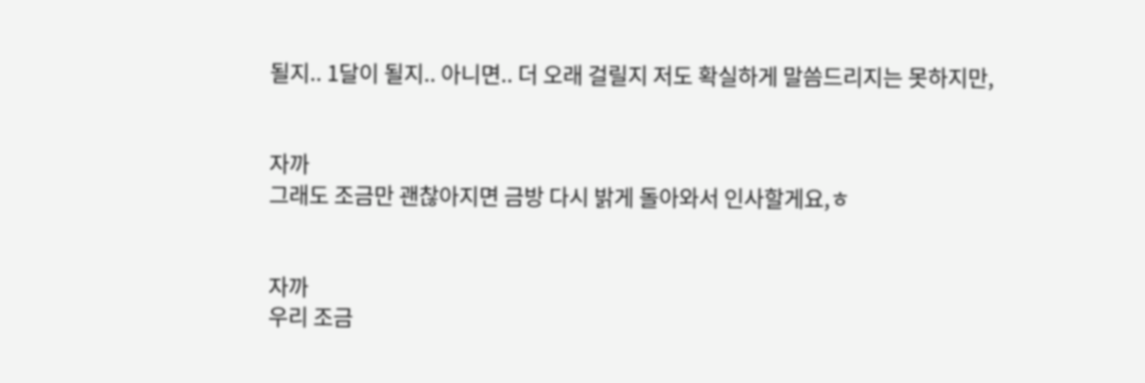될지.. 1달이 될지.. 아니면.. 더 오래 걸릴지 저도 확실하게 말씀드리지는 못하지만,


자까
그래도 조금만 괜찮아지면 금방 다시 밝게 돌아와서 인사할게요,ㅎ


자까
우리 조금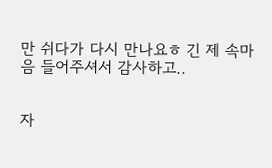만 쉬다가 다시 만나요ㅎ 긴 제 속마음 들어주셔서 감사하고..


자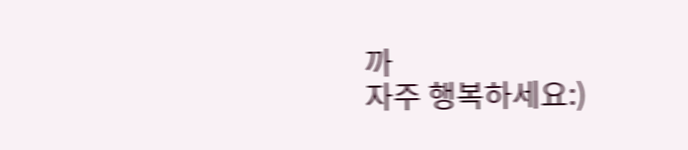까
자주 행복하세요:)